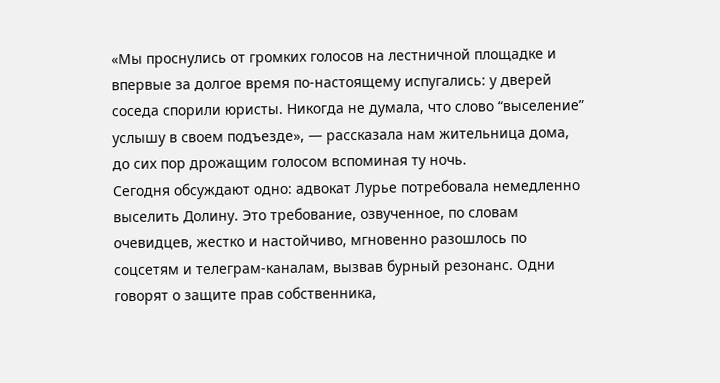«Мы проснулись от громких голосов на лестничной площадке и впервые за долгое время по‑настоящему испугались: у дверей соседа спорили юристы. Никогда не думала, что слово “выселение” услышу в своем подъезде», — рассказала нам жительница дома, до сих пор дрожащим голосом вспоминая ту ночь.
Сегодня обсуждают одно: адвокат Лурье потребовала немедленно выселить Долину. Это требование, озвученное, по словам очевидцев, жестко и настойчиво, мгновенно разошлось по соцсетям и телеграм-каналам, вызвав бурный резонанс. Одни говорят о защите прав собственника,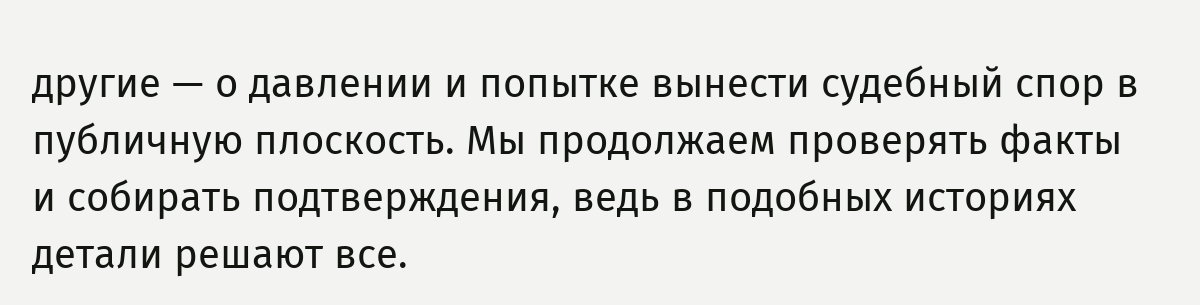другие — о давлении и попытке вынести судебный спор в публичную плоскость. Мы продолжаем проверять факты и собирать подтверждения, ведь в подобных историях детали решают все.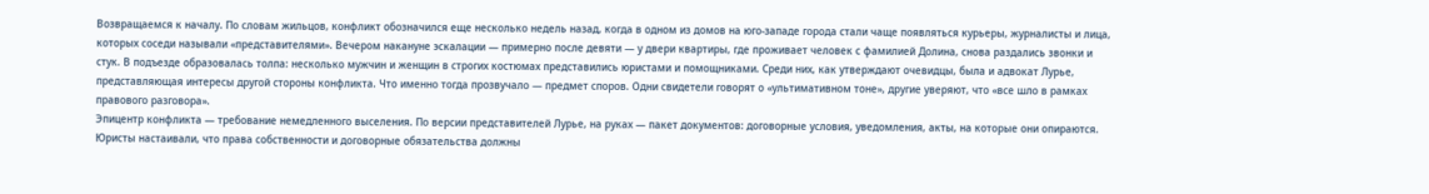Возвращаемся к началу. По словам жильцов, конфликт обозначился еще несколько недель назад, когда в одном из домов на юго‑западе города стали чаще появляться курьеры, журналисты и лица, которых соседи называли «представителями». Вечером накануне эскалации — примерно после девяти — у двери квартиры, где проживает человек с фамилией Долина, снова раздались звонки и стук. В подъезде образовалась толпа: несколько мужчин и женщин в строгих костюмах представились юристами и помощниками. Среди них, как утверждают очевидцы, была и адвокат Лурье, представляющая интересы другой стороны конфликта. Что именно тогда прозвучало — предмет споров. Одни свидетели говорят о «ультимативном тоне», другие уверяют, что «все шло в рамках правового разговора».
Эпицентр конфликта — требование немедленного выселения. По версии представителей Лурье, на руках — пакет документов: договорные условия, уведомления, акты, на которые они опираются. Юристы настаивали, что права собственности и договорные обязательства должны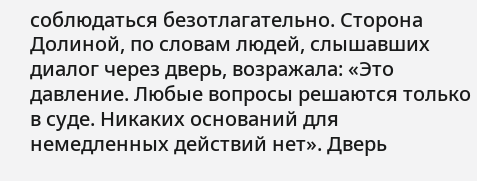соблюдаться безотлагательно. Сторона Долиной, по словам людей, слышавших диалог через дверь, возражала: «Это давление. Любые вопросы решаются только в суде. Никаких оснований для немедленных действий нет». Дверь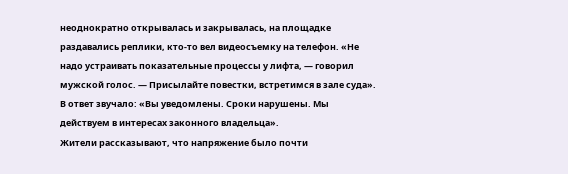неоднократно открывалась и закрывалась, на площадке раздавались реплики, кто‑то вел видеосъемку на телефон. «Не надо устраивать показательные процессы у лифта, — говорил мужской голос. — Присылайте повестки, встретимся в зале суда». В ответ звучало: «Вы уведомлены. Сроки нарушены. Мы действуем в интересах законного владельца».
Жители рассказывают, что напряжение было почти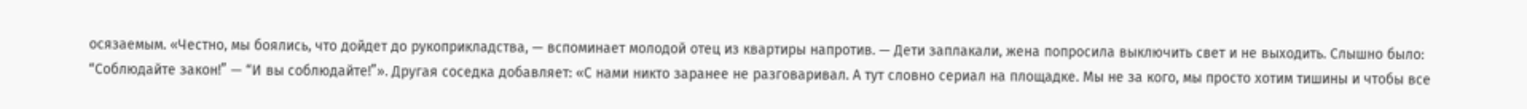осязаемым. «Честно, мы боялись, что дойдет до рукоприкладства, — вспоминает молодой отец из квартиры напротив. — Дети заплакали, жена попросила выключить свет и не выходить. Слышно было: “Соблюдайте закон!” — “И вы соблюдайте!”». Другая соседка добавляет: «С нами никто заранее не разговаривал. А тут словно сериал на площадке. Мы не за кого, мы просто хотим тишины и чтобы все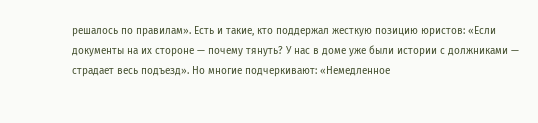решалось по правилам». Есть и такие, кто поддержал жесткую позицию юристов: «Если документы на их стороне — почему тянуть? У нас в доме уже были истории с должниками — страдает весь подъезд». Но многие подчеркивают: «Немедленное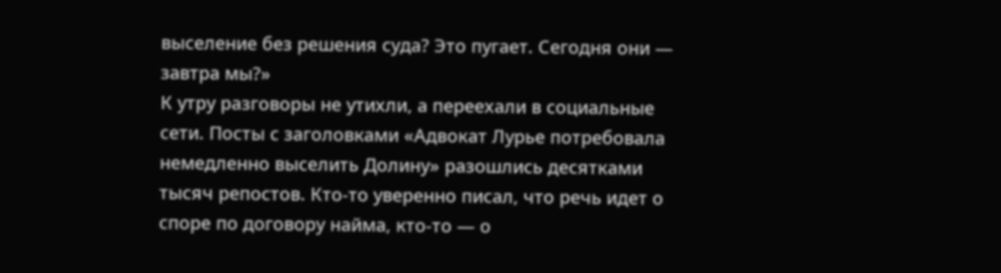выселение без решения суда? Это пугает. Сегодня они — завтра мы?»
К утру разговоры не утихли, а переехали в социальные сети. Посты с заголовками «Адвокат Лурье потребовала немедленно выселить Долину» разошлись десятками тысяч репостов. Кто‑то уверенно писал, что речь идет о споре по договору найма, кто‑то — о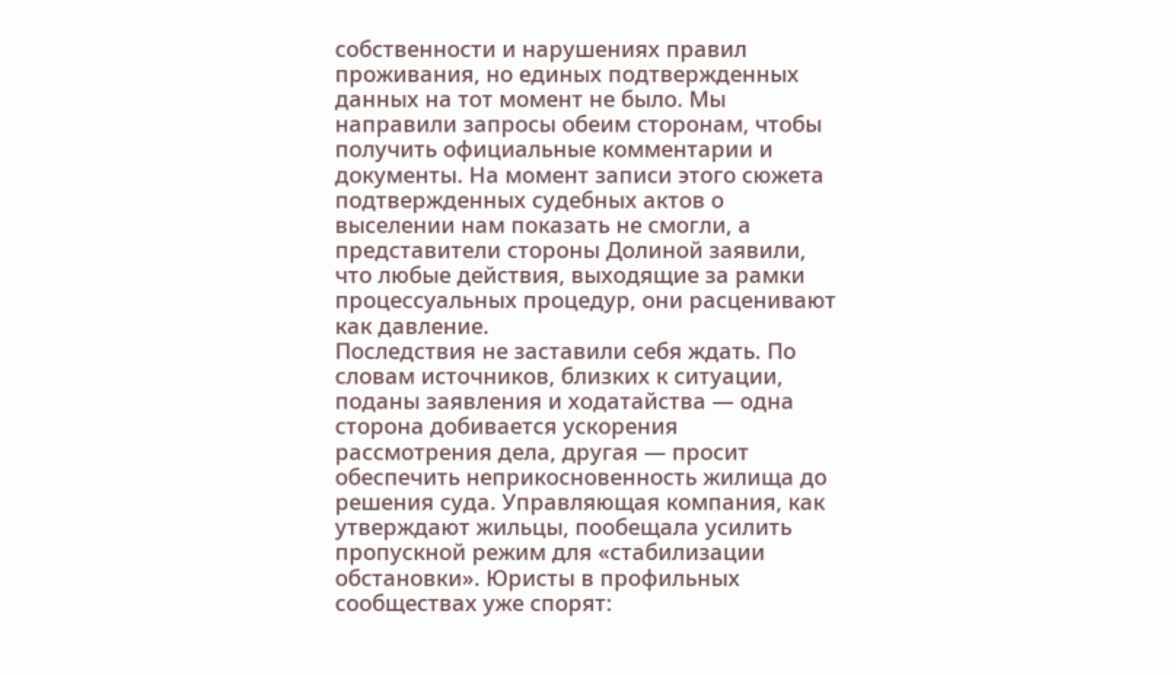собственности и нарушениях правил проживания, но единых подтвержденных данных на тот момент не было. Мы направили запросы обеим сторонам, чтобы получить официальные комментарии и документы. На момент записи этого сюжета подтвержденных судебных актов о выселении нам показать не смогли, а представители стороны Долиной заявили, что любые действия, выходящие за рамки процессуальных процедур, они расценивают как давление.
Последствия не заставили себя ждать. По словам источников, близких к ситуации, поданы заявления и ходатайства — одна сторона добивается ускорения рассмотрения дела, другая — просит обеспечить неприкосновенность жилища до решения суда. Управляющая компания, как утверждают жильцы, пообещала усилить пропускной режим для «стабилизации обстановки». Юристы в профильных сообществах уже спорят: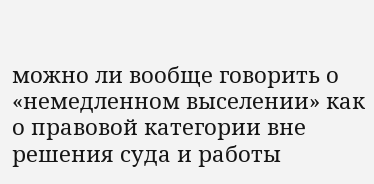можно ли вообще говорить о «немедленном выселении» как о правовой категории вне решения суда и работы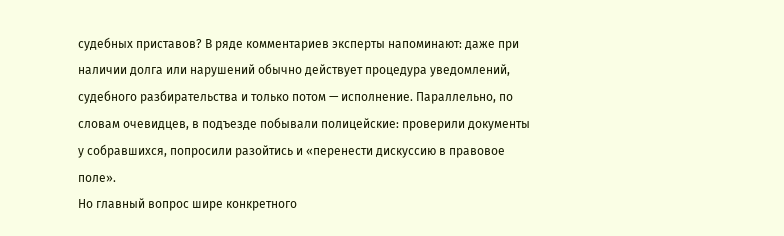судебных приставов? В ряде комментариев эксперты напоминают: даже при наличии долга или нарушений обычно действует процедура уведомлений, судебного разбирательства и только потом — исполнение. Параллельно, по словам очевидцев, в подъезде побывали полицейские: проверили документы у собравшихся, попросили разойтись и «перенести дискуссию в правовое поле».
Но главный вопрос шире конкретного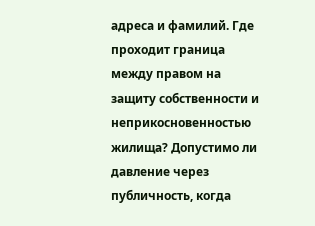адреса и фамилий. Где проходит граница между правом на защиту собственности и неприкосновенностью жилища? Допустимо ли давление через публичность, когда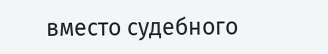вместо судебного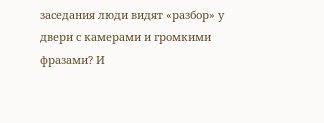заседания люди видят «разбор» у двери с камерами и громкими фразами? И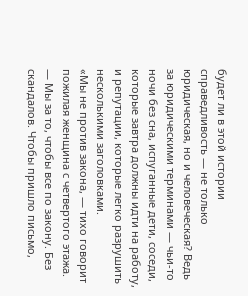будет ли в этой истории справедливость — не только юридическая, но и человеческая? Ведь за юридическими терминами — чьи‑то ночи без сна, испуганные дети, соседи, которые завтра должны идти на работу, и репутации, которые легко разрушить несколькими заголовками.
«Мы не против закона, — тихо говорит пожилая женщина с четвертого этажа. — Мы за то, чтобы все по закону. Без скандалов. Чтобы пришло письмо,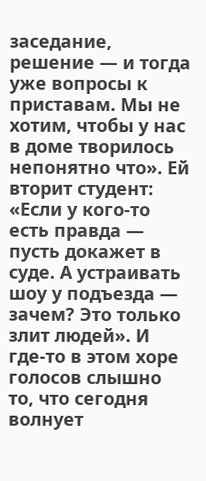заседание, решение — и тогда уже вопросы к приставам. Мы не хотим, чтобы у нас в доме творилось непонятно что». Ей вторит студент: «Если у кого‑то есть правда — пусть докажет в суде. А устраивать шоу у подъезда — зачем? Это только злит людей». И где‑то в этом хоре голосов слышно то, что сегодня волнует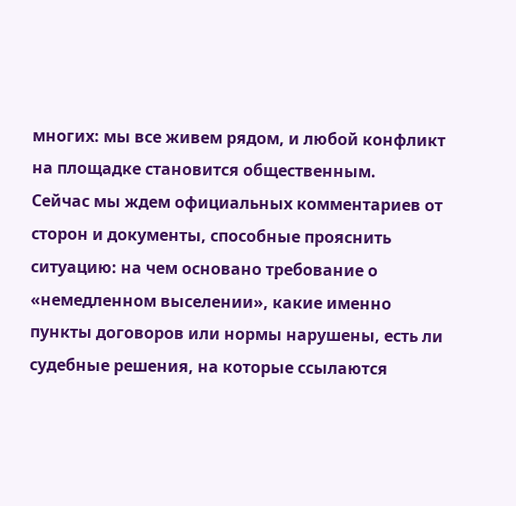многих: мы все живем рядом, и любой конфликт на площадке становится общественным.
Сейчас мы ждем официальных комментариев от сторон и документы, способные прояснить ситуацию: на чем основано требование о «немедленном выселении», какие именно пункты договоров или нормы нарушены, есть ли судебные решения, на которые ссылаются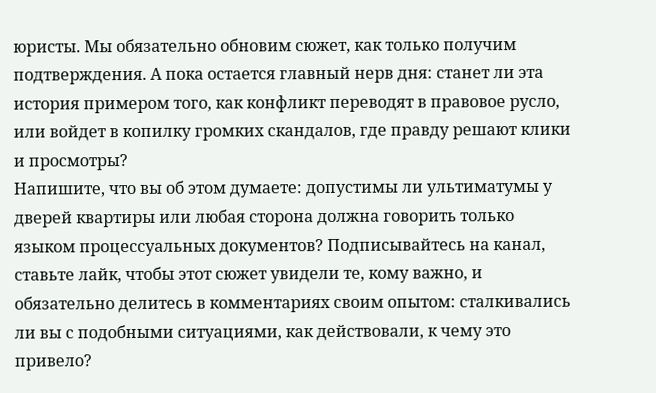юристы. Мы обязательно обновим сюжет, как только получим подтверждения. А пока остается главный нерв дня: станет ли эта история примером того, как конфликт переводят в правовое русло, или войдет в копилку громких скандалов, где правду решают клики и просмотры?
Напишите, что вы об этом думаете: допустимы ли ультиматумы у дверей квартиры или любая сторона должна говорить только языком процессуальных документов? Подписывайтесь на канал, ставьте лайк, чтобы этот сюжет увидели те, кому важно, и обязательно делитесь в комментариях своим опытом: сталкивались ли вы с подобными ситуациями, как действовали, к чему это привело?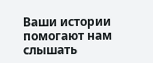Ваши истории помогают нам слышать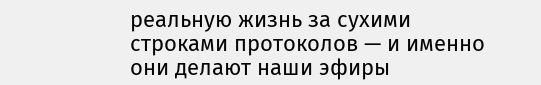реальную жизнь за сухими строками протоколов — и именно они делают наши эфиры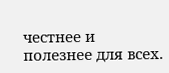честнее и полезнее для всех.